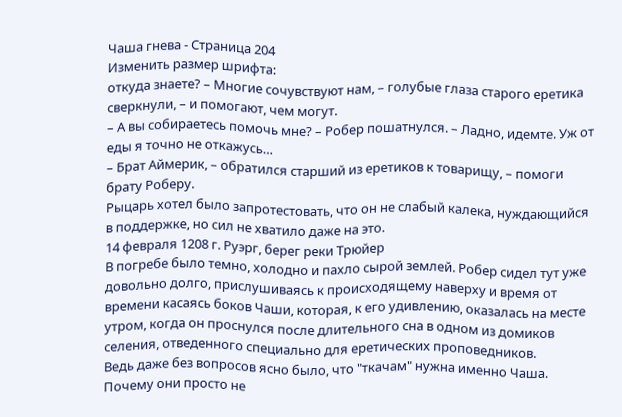Чаша гнева - Страница 204
Изменить размер шрифта:
откуда знаете? – Многие сочувствуют нам, – голубые глаза старого еретика сверкнули, – и помогают, чем могут.
– А вы собираетесь помочь мне? – Робер пошатнулся. – Ладно, идемте. Уж от еды я точно не откажусь…
– Брат Аймерик, – обратился старший из еретиков к товарищу, – помоги брату Роберу.
Рыцарь хотел было запротестовать, что он не слабый калека, нуждающийся в поддержке, но сил не хватило даже на это.
14 февраля 1208 г. Руэрг, берег реки Трюйер
В погребе было темно, холодно и пахло сырой землей. Робер сидел тут уже довольно долго, прислушиваясь к происходящему наверху и время от времени касаясь боков Чаши, которая, к его удивлению, оказалась на месте утром, когда он проснулся после длительного сна в одном из домиков селения, отведенного специально для еретических проповедников.
Ведь даже без вопросов ясно было, что "ткачам" нужна именно Чаша.
Почему они просто не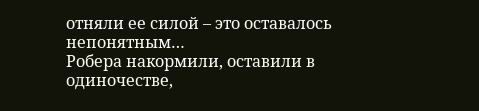отняли ее силой – это оставалось непонятным…
Робера накормили, оставили в одиночестве,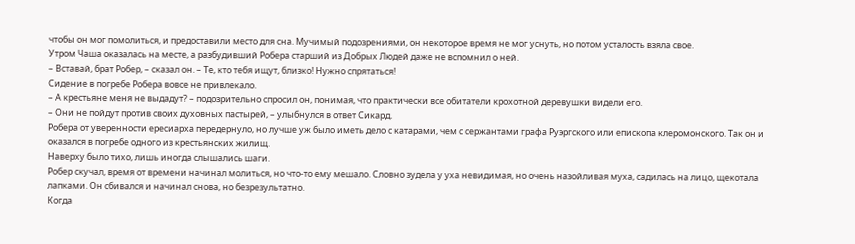чтобы он мог помолиться, и предоставили место для сна. Мучимый подозрениями, он некоторое время не мог уснуть, но потом усталость взяла свое.
Утром Чаша оказалась на месте, а разбудивший Робера старший из Добрых Людей даже не вспомнил о ней.
– Вставай, брат Робер, – сказал он. – Те, кто тебя ищут, близко! Нужно спрятаться!
Сидение в погребе Робера вовсе не привлекало.
– А крестьяне меня не выдадут? – подозрительно спросил он, понимая, что практически все обитатели крохотной деревушки видели его.
– Они не пойдут против своих духовных пастырей, – улыбнулся в ответ Сикард.
Робера от уверенности ересиарха передернуло, но лучше уж было иметь дело с катарами, чем с сержантами графа Руэргского или епископа клеромонского. Так он и оказался в погребе одного из крестьянских жилищ.
Наверху было тихо, лишь иногда слышались шаги.
Робер скучал, время от времени начинал молиться, но что-то ему мешало. Словно зудела у уха невидимая, но очень назойливая муха, садилась на лицо, щекотала лапками. Он сбивался и начинал снова, но безрезультатно.
Когда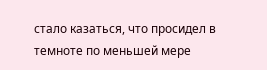стало казаться, что просидел в темноте по меньшей мере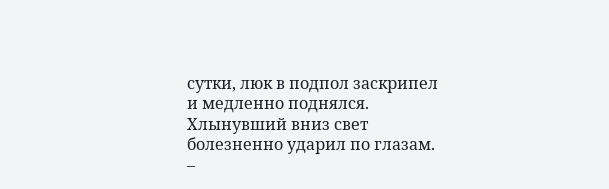сутки, люк в подпол заскрипел и медленно поднялся. Хлынувший вниз свет болезненно ударил по глазам.
–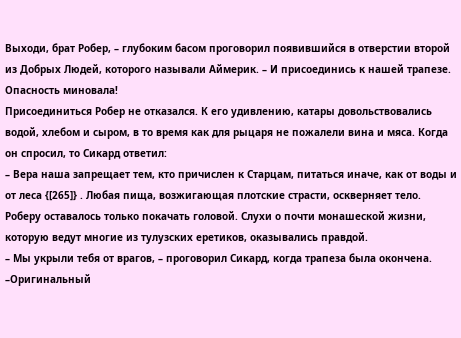Выходи, брат Робер, – глубоким басом проговорил появившийся в отверстии второй из Добрых Людей, которого называли Аймерик. – И присоединись к нашей трапезе. Опасность миновала!
Присоединиться Робер не отказался. К его удивлению, катары довольствовались водой, хлебом и сыром, в то время как для рыцаря не пожалели вина и мяса. Когда он спросил, то Сикард ответил:
– Вера наша запрещает тем, кто причислен к Старцам, питаться иначе, как от воды и от леса {[265]} . Любая пища, возжигающая плотские страсти, оскверняет тело.
Роберу оставалось только покачать головой. Слухи о почти монашеской жизни, которую ведут многие из тулузских еретиков, оказывались правдой.
– Мы укрыли тебя от врагов, – проговорил Сикард, когда трапеза была окончена. –Оригинальный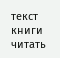текст книги читать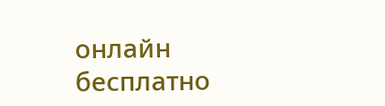онлайн бесплатно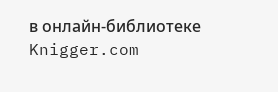в онлайн-библиотеке Knigger.com